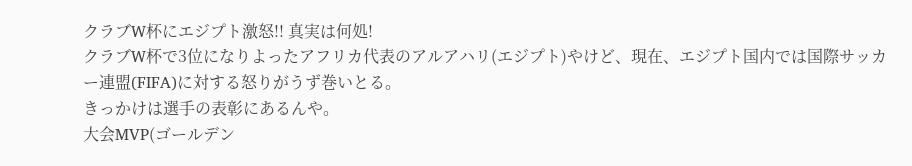クラブW杯にエジプト激怒!! 真実は何処!
クラブW杯で3位になりよったアフリカ代表のアルアハリ(エジプト)やけど、現在、エジプト国内では国際サッカー連盟(FIFA)に対する怒りがうず巻いとる。
きっかけは選手の表彰にあるんや。
大会MVP(ゴールデン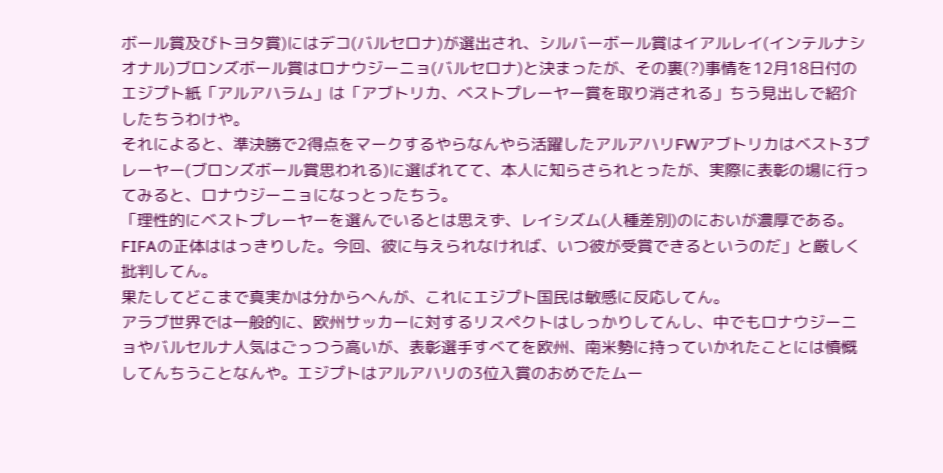ボール賞及びトヨタ賞)にはデコ(バルセロナ)が選出され、シルバーボール賞はイアルレイ(インテルナシオナル)ブロンズボール賞はロナウジーニョ(バルセロナ)と決まったが、その裏(?)事情を12月18日付のエジプト紙「アルアハラム」は「アブトリカ、ベストプレーヤー賞を取り消される」ちう見出しで紹介したちうわけや。
それによると、準決勝で2得点をマークするやらなんやら活躍したアルアハリFWアブトリカはベスト3プレーヤー(ブロンズボール賞思われる)に選ばれてて、本人に知らさられとったが、実際に表彰の場に行ってみると、ロナウジーニョになっとったちう。
「理性的にベストプレーヤーを選んでいるとは思えず、レイシズム(人種差別)のにおいが濃厚である。FIFAの正体ははっきりした。今回、彼に与えられなければ、いつ彼が受賞できるというのだ」と厳しく批判してん。
果たしてどこまで真実かは分からへんが、これにエジプト国民は敏感に反応してん。
アラブ世界では一般的に、欧州サッカーに対するリスペクトはしっかりしてんし、中でもロナウジーニョやバルセルナ人気はごっつう高いが、表彰選手すべてを欧州、南米勢に持っていかれたことには憤慨してんちうことなんや。エジプトはアルアハリの3位入賞のおめでたムー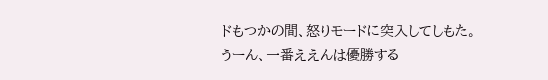ドもつかの間、怒りモードに突入してしもた。
うーん、一番ええんは優勝する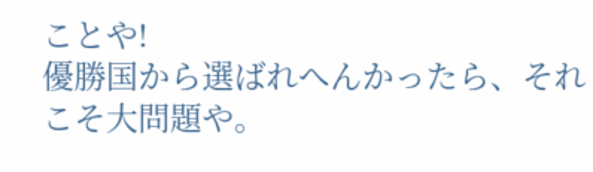ことや!
優勝国から選ばれへんかったら、それこそ大問題や。